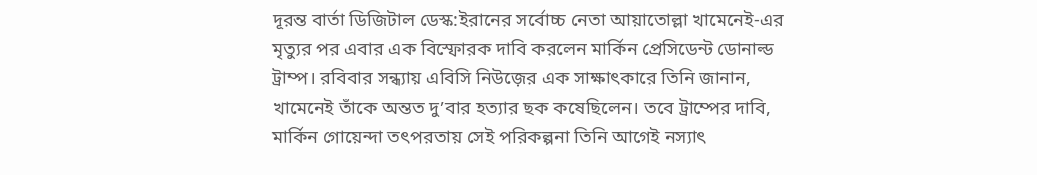দূরন্ত বার্তা ডিজিটাল ডেস্ক:ইরানের সর্বোচ্চ নেতা আয়াতোল্লা খামেনেই-এর মৃত্যুর পর এবার এক বিস্ফোরক দাবি করলেন মার্কিন প্রেসিডেন্ট ডোনাল্ড ট্রাম্প। রবিবার সন্ধ্যায় এবিসি নিউজ়ের এক সাক্ষাৎকারে তিনি জানান, খামেনেই তাঁকে অন্তত দু’বার হত্যার ছক কষেছিলেন। তবে ট্রাম্পের দাবি, মার্কিন গোয়েন্দা তৎপরতায় সেই পরিকল্পনা তিনি আগেই নস্যাৎ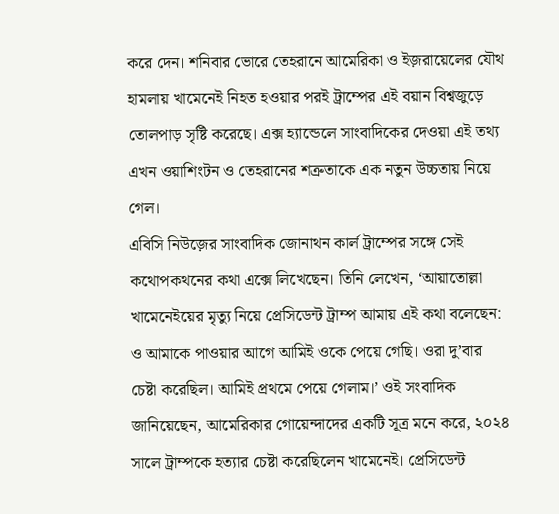করে দেন। শনিবার ভোরে তেহরানে আমেরিকা ও ইজ়রায়েলের যৌথ হামলায় খামেনেই নিহত হওয়ার পরই ট্রাম্পের এই বয়ান বিশ্বজুড়ে তোলপাড় সৃষ্টি করেছে। এক্স হ্যান্ডেলে সাংবাদিকের দেওয়া এই তথ্য এখন ওয়াশিংটন ও তেহরানের শত্রুতাকে এক নতুন উচ্চতায় নিয়ে গেল।
এবিসি নিউজ়ের সাংবাদিক জোনাথন কার্ল ট্রাম্পের সঙ্গে সেই কথোপকথনের কথা এক্সে লিখেছেন। তিনি লেখেন, ‘আয়াতোল্লা খামেনেইয়ের মৃত্যু নিয়ে প্রেসিডেন্ট ট্রাম্প আমায় এই কথা বলেছেন: ও আমাকে পাওয়ার আগে আমিই ওকে পেয়ে গেছি। ওরা দু’বার চেষ্টা করেছিল। আমিই প্রথমে পেয়ে গেলাম।’ ওই সংবাদিক জানিয়েছেন, আমেরিকার গোয়েন্দাদের একটি সূত্র মনে করে, ২০২৪ সালে ট্রাম্পকে হত্যার চেষ্টা করেছিলেন খামেনেই। প্রেসিডেন্ট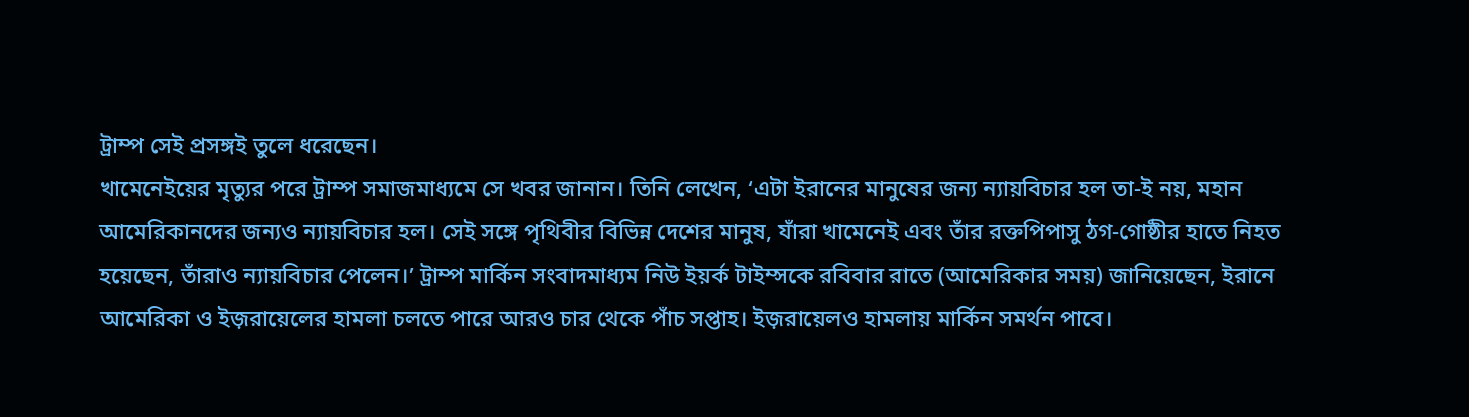ট্রাম্প সেই প্রসঙ্গই তুলে ধরেছেন।
খামেনেইয়ের মৃত্যুর পরে ট্রাম্প সমাজমাধ্যমে সে খবর জানান। তিনি লেখেন, ‘এটা ইরানের মানুষের জন্য ন্যায়বিচার হল তা-ই নয়, মহান আমেরিকানদের জন্যও ন্যায়বিচার হল। সেই সঙ্গে পৃথিবীর বিভিন্ন দেশের মানুষ, যাঁরা খামেনেই এবং তাঁর রক্তপিপাসু ঠগ-গোষ্ঠীর হাতে নিহত হয়েছেন, তাঁরাও ন্যায়বিচার পেলেন।’ ট্রাম্প মার্কিন সংবাদমাধ্যম নিউ ইয়র্ক টাইম্সকে রবিবার রাতে (আমেরিকার সময়) জানিয়েছেন, ইরানে আমেরিকা ও ইজ়রায়েলের হামলা চলতে পারে আরও চার থেকে পাঁচ সপ্তাহ। ইজ়রায়েলও হামলায় মার্কিন সমর্থন পাবে।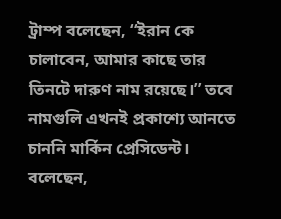ট্রাম্প বলেছেন, ‘‘ইরান কে চালাবেন, আমার কাছে তার তিনটে দারুণ নাম রয়েছে।’’ তবে নামগুলি এখনই প্রকাশ্যে আনতে চাননি মার্কিন প্রেসিডেন্ট। বলেছেন,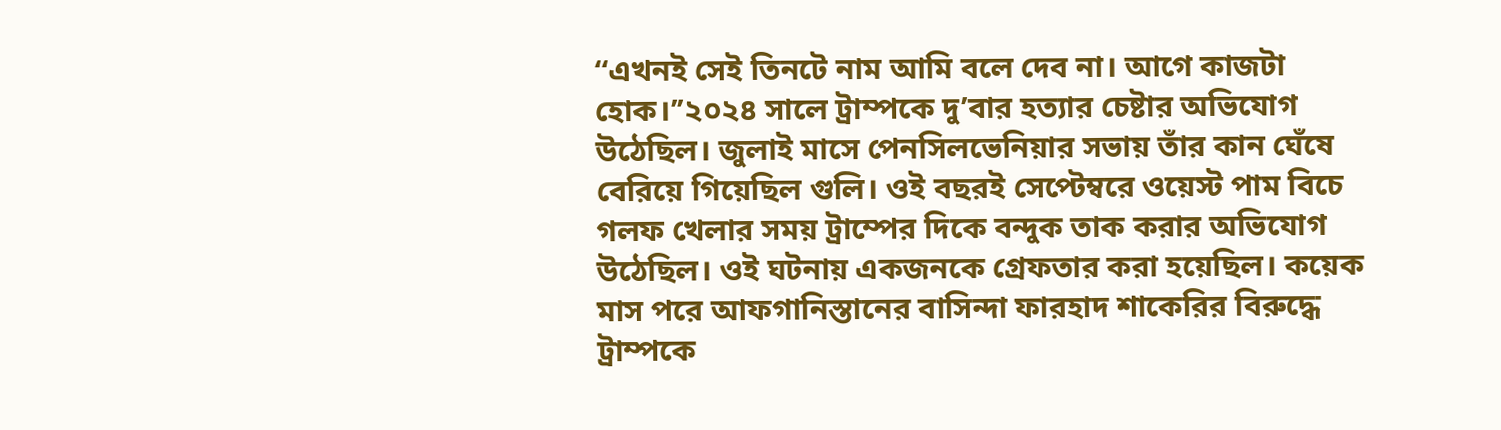‘‘এখনই সেই তিনটে নাম আমি বলে দেব না। আগে কাজটা হোক।’’২০২৪ সালে ট্রাম্পকে দু’বার হত্যার চেষ্টার অভিযোগ উঠেছিল। জুলাই মাসে পেনসিলভেনিয়ার সভায় তাঁর কান ঘেঁষে বেরিয়ে গিয়েছিল গুলি। ওই বছরই সেপ্টেম্বরে ওয়েস্ট পাম বিচে গলফ খেলার সময় ট্রাম্পের দিকে বন্দুক তাক করার অভিযোগ উঠেছিল। ওই ঘটনায় একজনকে গ্রেফতার করা হয়েছিল। কয়েক মাস পরে আফগানিস্তানের বাসিন্দা ফারহাদ শাকেরির বিরুদ্ধে ট্রাম্পকে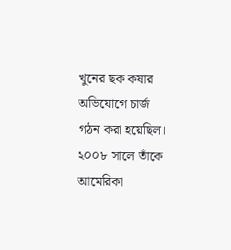খুনের ছক কষার অভিযোগে চার্জ গঠন করা হয়েছিল। ২০০৮ সালে তাঁকে আমেরিকা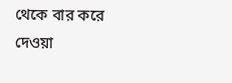থেকে বার করে দেওয়া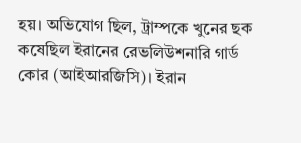হয়। অভিযোগ ছিল, ট্রাম্পকে খুনের ছক কষেছিল ইরানের রেভলিউশনারি গার্ড কোর (আইআরজিসি)। ইরান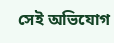সেই অভিযোগ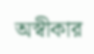অস্বীকার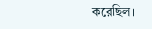করেছিল।